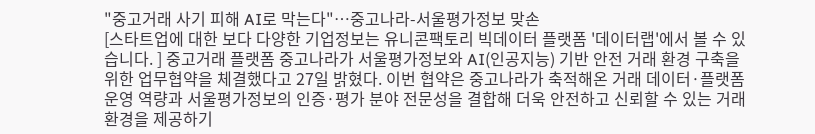"중고거래 사기 피해 AI로 막는다"…중고나라-서울평가정보 맞손
[스타트업에 대한 보다 다양한 기업정보는 유니콘팩토리 빅데이터 플랫폼 '데이터랩'에서 볼 수 있습니다. ] 중고거래 플랫폼 중고나라가 서울평가정보와 AI(인공지능) 기반 안전 거래 환경 구축을 위한 업무협약을 체결했다고 27일 밝혔다. 이번 협약은 중고나라가 축적해온 거래 데이터·플랫폼 운영 역량과 서울평가정보의 인증·평가 분야 전문성을 결합해 더욱 안전하고 신뢰할 수 있는 거래 환경을 제공하기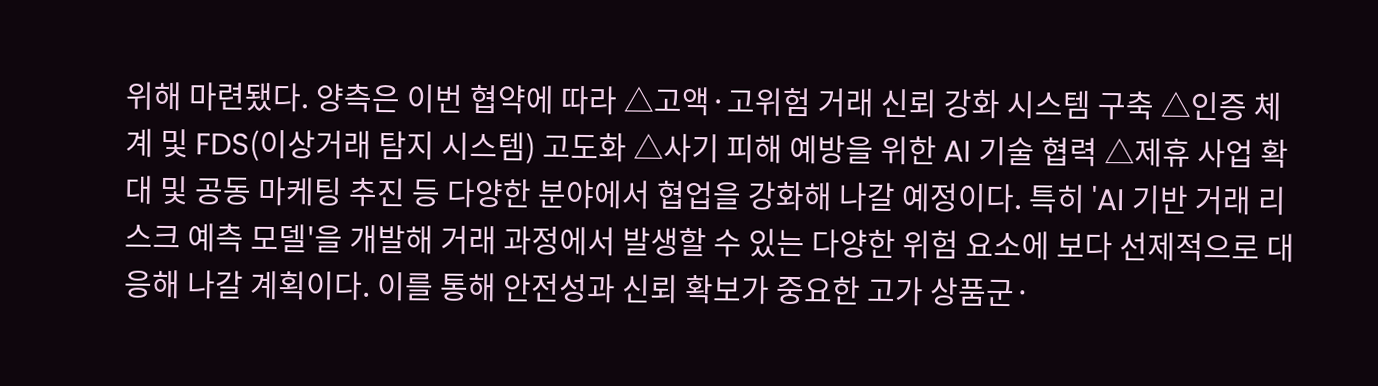위해 마련됐다. 양측은 이번 협약에 따라 △고액·고위험 거래 신뢰 강화 시스템 구축 △인증 체계 및 FDS(이상거래 탐지 시스템) 고도화 △사기 피해 예방을 위한 AI 기술 협력 △제휴 사업 확대 및 공동 마케팅 추진 등 다양한 분야에서 협업을 강화해 나갈 예정이다. 특히 'AI 기반 거래 리스크 예측 모델'을 개발해 거래 과정에서 발생할 수 있는 다양한 위험 요소에 보다 선제적으로 대응해 나갈 계획이다. 이를 통해 안전성과 신뢰 확보가 중요한 고가 상품군·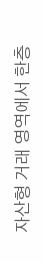자산형 거래 영역에서 한층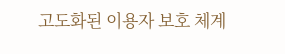고도화된 이용자 보호 체계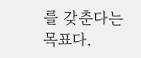를 갖춘다는 목표다.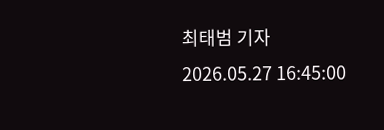최태범 기자
2026.05.27 16:45:00